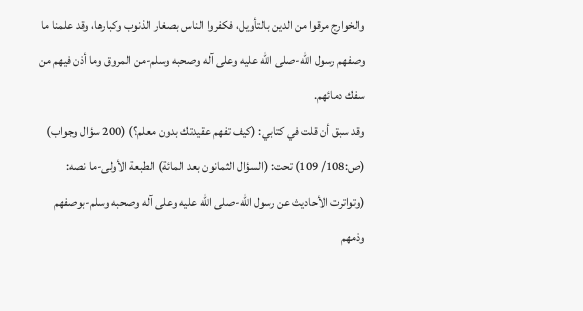والخوارج مرقوا من الدين بالتأويل، فكفروا الناس بصغار الذنوب وكبارها، وقد علمنا ما وصفهم رسول الله-صلى الله عليه وعلى آله وصحبه وسلم-من المروق وما أذن فيهم من سفك دمائهم.
وقد سبق أن قلت في كتابي: (كيف تفهم عقيدتك بدون معلم؟) (200 سؤال وجواب) (ص:108/ 109) تحت: (السؤال الثمانون بعد المائة) الطبعة الأولى-ما نصه: (وتواترت الأحاديث عن رسول الله-صلى الله عليه وعلى آله وصحبه وسلم-بوصفهم وذمهم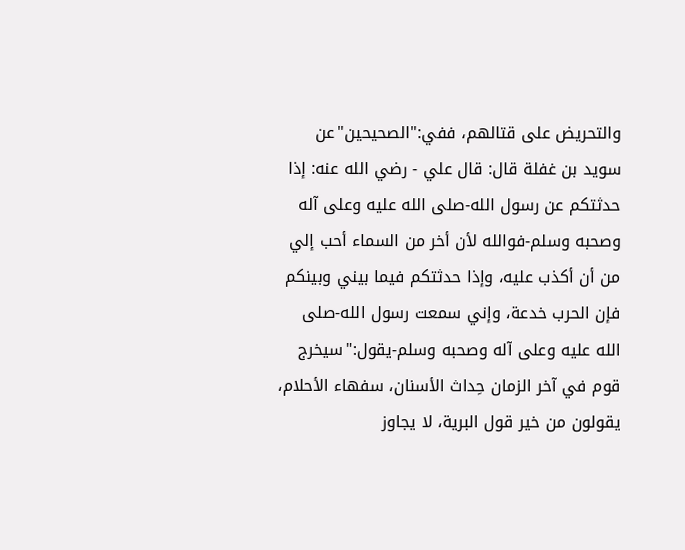والتحريض على قتالهم، ففي:"الصحيحين"عن سويد بن غفلة قال: قال علي - رضي الله عنه: إذا حدثتكم عن رسول الله-صلى الله عليه وعلى آله وصحبه وسلم-فوالله لأن أخر من السماء أحب إلي من أن أكذب عليه، وإذا حدثتكم فيما بيني وبينكم فإن الحرب خدعة، وإني سمعت رسول الله-صلى الله عليه وعلى آله وصحبه وسلم-يقول:"سيخرج قوم في آخر الزمان حِداث الأسنان، سفهاء الأحلام، يقولون من خير قول البرية، لا يجاوز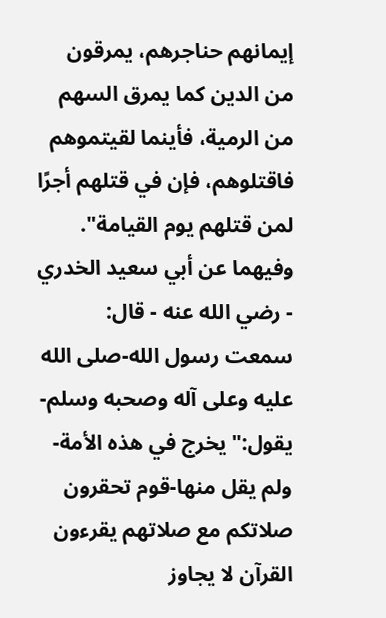إيمانهم حناجرهم، يمرقون من الدين كما يمرق السهم من الرمية، فأينما لقيتموهم فاقتلوهم، فإن في قتلهم أجرًا لمن قتلهم يوم القيامة".
وفيهما عن أبي سعيد الخدري - رضي الله عنه - قال: سمعت رسول الله-صلى الله عليه وعلى آله وصحبه وسلم-يقول:"يخرج في هذه الأمة-ولم يقل منها-قوم تحقرون صلاتكم مع صلاتهم يقرءون القرآن لا يجاوز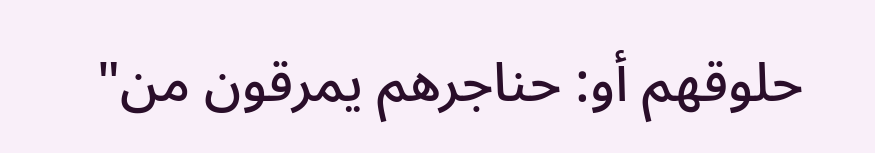حلوقهم أو: حناجرهم يمرقون من"